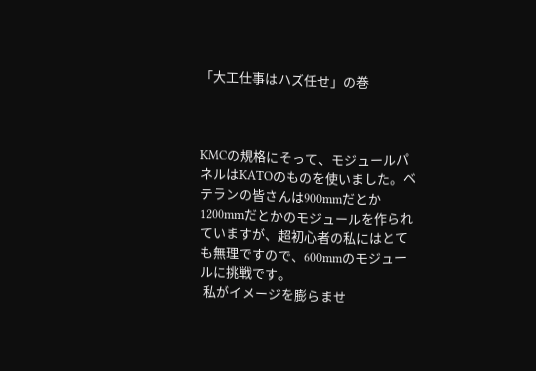「大工仕事はハズ任せ」の巻



KMCの規格にそって、モジュールパネルはKATOのものを使いました。ベテランの皆さんは900mmだとか1200mmだとかのモジュールを作られていますが、超初心者の私にはとても無理ですので、600mmのモジュールに挑戦です。
 私がイメージを膨らませ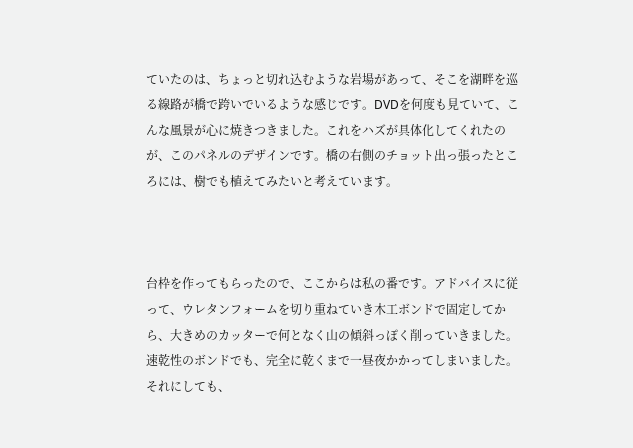ていたのは、ちょっと切れ込むような岩場があって、そこを湖畔を巡る線路が橋で跨いでいるような感じです。DVDを何度も見ていて、こんな風景が心に焼きつきました。これをハズが具体化してくれたのが、このパネルのデザインです。橋の右側のチョット出っ張ったところには、樹でも植えてみたいと考えています。



台枠を作ってもらったので、ここからは私の番です。アドバイスに従って、ウレタンフォームを切り重ねていき木工ボンドで固定してから、大きめのカッターで何となく山の傾斜っぽく削っていきました。速乾性のボンドでも、完全に乾くまで一昼夜かかってしまいました。それにしても、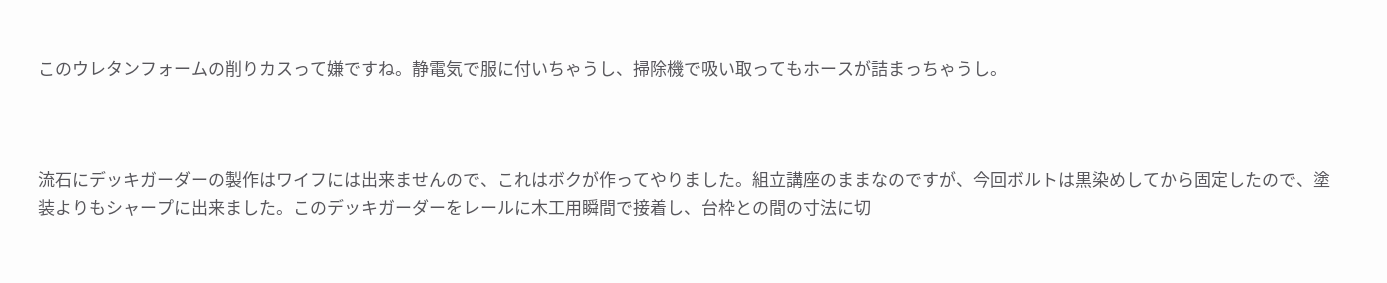このウレタンフォームの削りカスって嫌ですね。静電気で服に付いちゃうし、掃除機で吸い取ってもホースが詰まっちゃうし。



流石にデッキガーダーの製作はワイフには出来ませんので、これはボクが作ってやりました。組立講座のままなのですが、今回ボルトは黒染めしてから固定したので、塗装よりもシャープに出来ました。このデッキガーダーをレールに木工用瞬間で接着し、台枠との間の寸法に切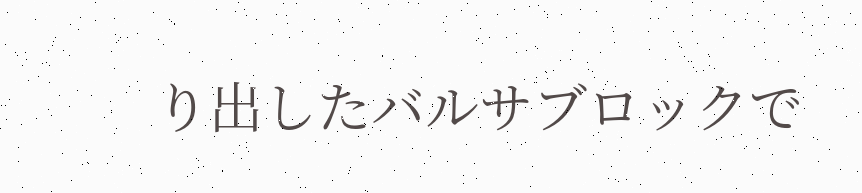り出したバルサブロックで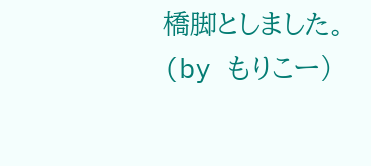橋脚としました。(by もりこー)